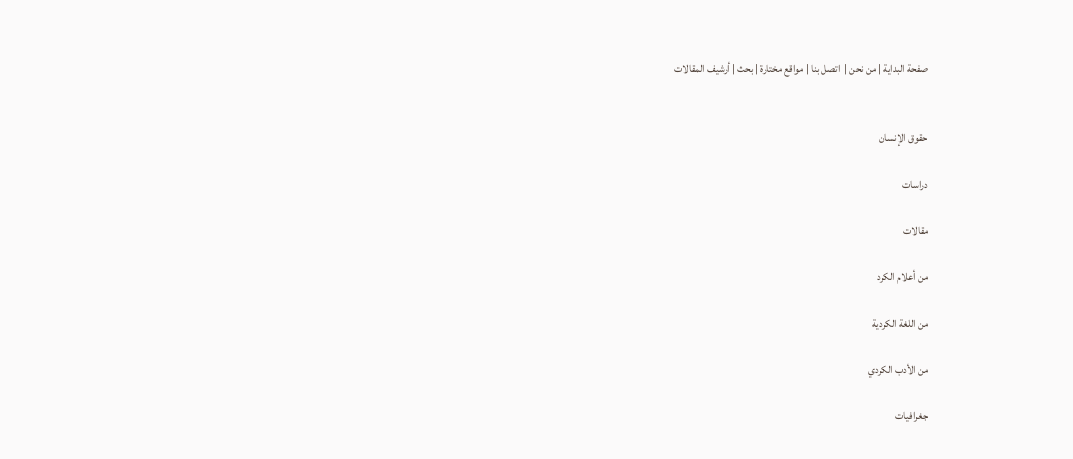صفحة البداية | من نحن |  اتصل بنا | مواقع مختارة | بحث | أرشيف المقالات


حقوق الإنسان

دراسات

مقالات

من أعلام الكرد

من اللغة الكردية

من الأدب الكردي

جغرافيات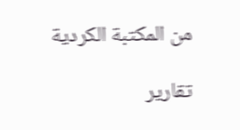من المكتبة الكردية

تقارير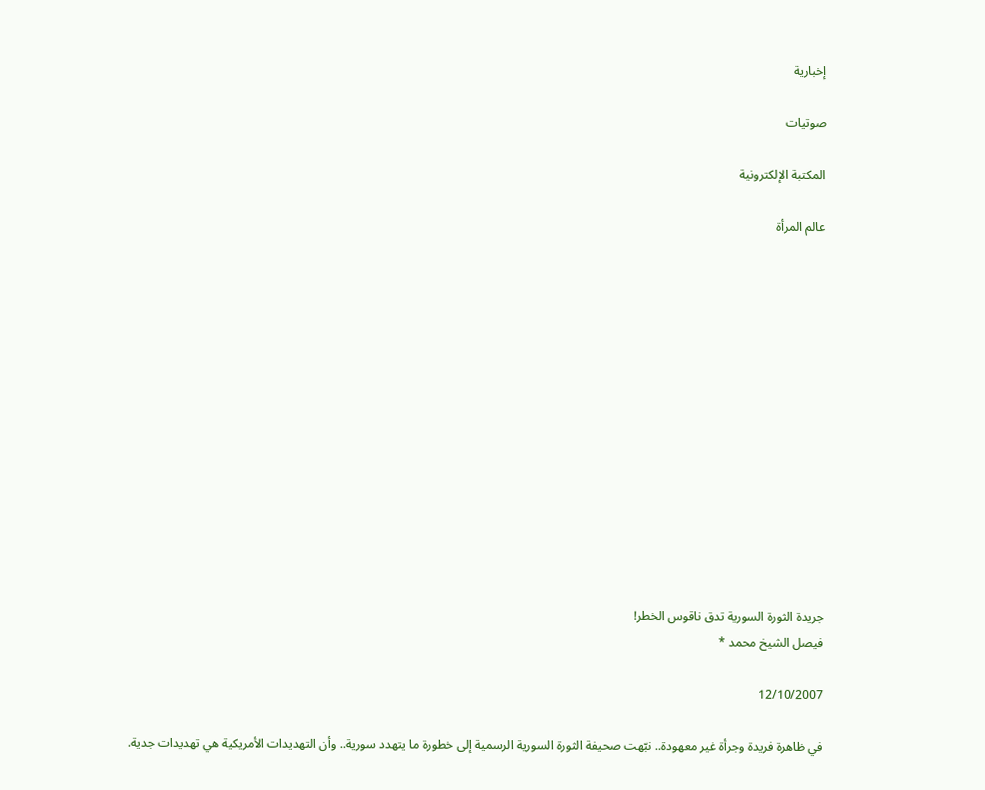إخبارية

صوتيات

المكتبة الإلكترونية

عالم المرأة














جريدة الثورة السورية تدق ناقوس الخطر!
فيصل الشيخ محمد *

12/10/2007

في ظاهرة فريدة وجرأة غير معهودة.. نبّهت صحيفة الثورة السورية الرسمية إلى خطورة ما يتهدد سورية.. وأن التهديدات الأمريكية هي تهديدات جدية.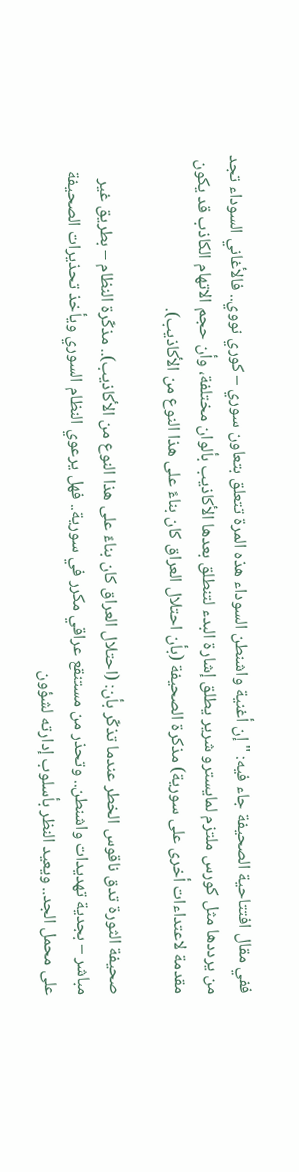ففي مقال افتتاحية الصحيفة جاء فيه: "إن أغنية واشنطن السوداء هذه المرة تتعلق بتعاون سوري – كوري نووي.. فالأغاني السوداء تجد من يرددها مثل كورس ملتزم لمايسترو شرير يطلق إشارة البدء لتنطلق بعدها الأكاذيب بألوان مختلفة، وأن حجم الاتهام الكاذب قد يكون مقدمة لاعتداءات أخرى على سورية) مذكرة الصحيفة (بأن احتلال العراق كان بناءً على هذا النوع من الأكاذيب).

صحيفة الثورة تدق ناقوس الخطر عندما تذكّر بأن: (احتلال العراق كان بناءً على هذا النوع من الأكاذيب).. مذكّرة النظام – بطريق غير مباشر – بجدية تهديدات واشنطن.. وتحذر من مستنقع عراقي مكرر في سورية.. فهل يرعوي النظام السوري ويأخذ تحذيرات الصحيفة على محمل الجد.. ويعيد النظر بأسلوب إدارته لشؤون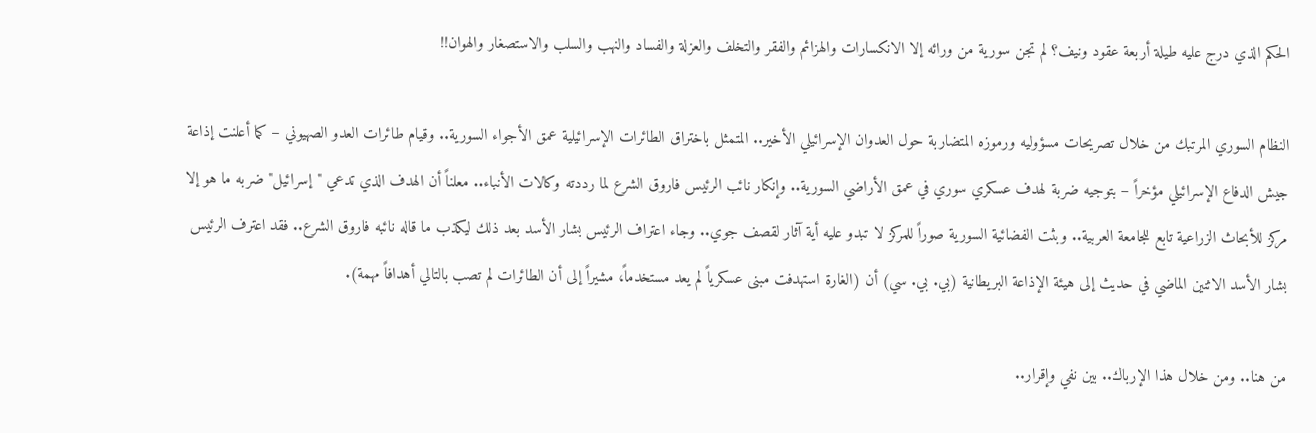الحكم الذي درج عليه طيلة أربعة عقود ونيف؟ لم تجن سورية من ورائه إلا الانكسارات والهزائم والفقر والتخلف والعزلة والفساد والنهب والسلب والاستصغار والهوان!!

النظام السوري المرتبك من خلال تصريحات مسؤوليه ورموزه المتضاربة حول العدوان الإسرائيلي الأخير.. المتمثل باختراق الطائرات الإسرائيلية عمق الأجواء السورية.. وقيام طائرات العدو الصهيوني – كما أعلنت إذاعة جيش الدفاع الإسرائيلي مؤخراً – بتوجيه ضربة لهدف عسكري سوري في عمق الأراضي السورية.. وإنكار نائب الرئيس فاروق الشرع لما رددته وكالات الأنباء.. معلناً أن الهدف الذي تدعي "إسرائيل" ضربه ما هو إلا مركز للأبحاث الزراعية تابع للجامعة العربية.. وبثت الفضائية السورية صوراً للمركز لا تبدو عليه أية آثار لقصف جوي.. وجاء اعتراف الرئيس بشار الأسد بعد ذلك ليكذب ما قاله نائبه فاروق الشرع.. فقد اعترف الرئيس بشار الأسد الاثنين الماضي في حديث إلى هيئة الإذاعة البريطانية (بي. بي. سي) أن (الغارة استهدفت مبنى عسكرياً لم يعد مستخدماً، مشيراً إلى أن الطائرات لم تصب بالتالي أهدافاً مهمة).

من هنا.. ومن خلال هذا الإرباك.. بين نفي وإقرار..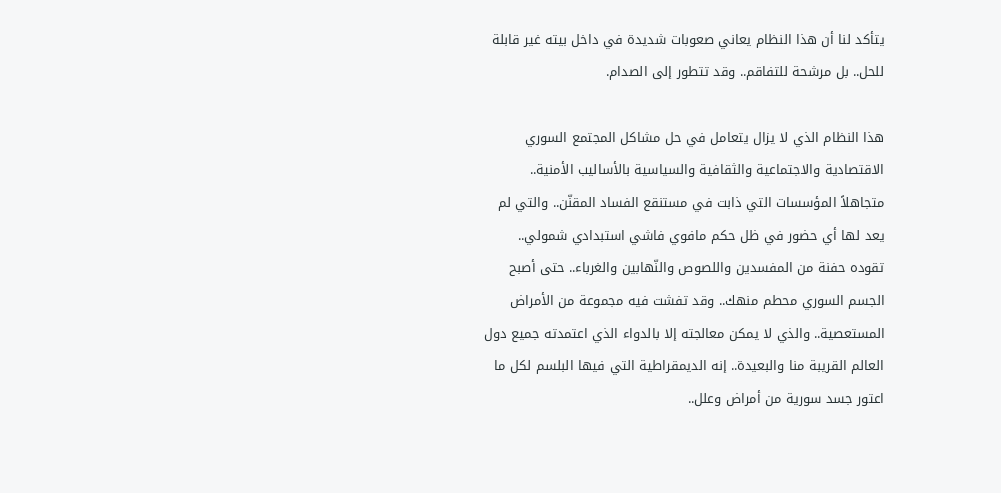يتأكد لنا أن هذا النظام يعاني صعوبات شديدة في داخل بيته غير قابلة للحل.. بل مرشحة للتفاقم.. وقد تتطور إلى الصدام.

هذا النظام الذي لا يزال يتعامل في حل مشاكل المجتمع السوري الاقتصادية والاجتماعية والثقافية والسياسية بالأساليب الأمنية.. متجاهلاً المؤسسات التي ذابت في مستنقع الفساد المقنّن.. والتي لم يعد لها أي حضور في ظل حكم مافوي فاشي استبدادي شمولي.. تقوده حفنة من المفسدين واللصوص والنّهابين والغرباء.. حتى أصبح الجسم السوري محطم منهك.. وقد تفشت فيه مجموعة من الأمراض المستعصية.. والذي لا يمكن معالجته إلا بالدواء الذي اعتمدته جميع دول العالم القريبة منا والبعيدة.. إنه الديمقراطية التي فيها البلسم لكل ما اعتور جسد سورية من أمراض وعلل..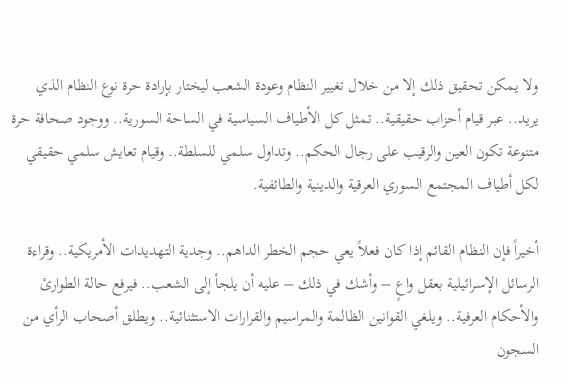ولا يمكن تحقيق ذلك إلا من خلال تغيير النظام وعودة الشعب ليختار بإرادة حرة نوع النظام الذي يريد.. عبر قيام أحزاب حقيقية.. تمثل كل الأطياف السياسية في الساحة السورية.. ووجود صحافة حرة متنوعة تكون العين والرقيب على رجال الحكم.. وتداول سلمي للسلطة.. وقيام تعايش سلمي حقيقي لكل أطياف المجتمع السوري العرقية والدينية والطائفية.

أخيراً فإن النظام القائم إذا كان فعلاً يعي حجم الخطر الداهم.. وجدية التهديدات الأمريكية.. وقراءة الرسائل الإسرائيلية بعقل واعٍ – وأشك في ذلك – عليه أن يلجأ إلى الشعب.. فيرفع حالة الطوارئ والأحكام العرفية.. ويلغي القوانين الظالمة والمراسيم والقرارات الاستثنائية.. ويطلق أصحاب الرأي من السجون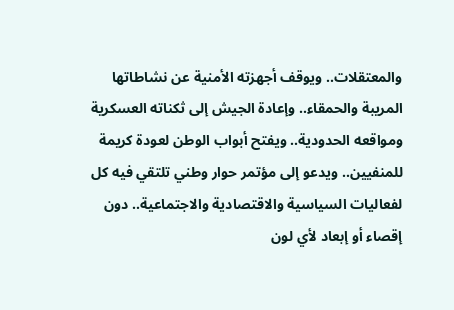والمعتقلات.. ويوقف أجهزته الأمنية عن نشاطاتها المريبة والحمقاء.. وإعادة الجيش إلى ثكناته العسكرية ومواقعه الحدودية.. ويفتح أبواب الوطن لعودة كريمة للمنفيين.. ويدعو إلى مؤتمر حوار وطني تلتقي فيه كل لفعاليات السياسية والاقتصادية والاجتماعية.. دون إقصاء أو إبعاد لأي لون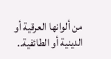من ألوانها العرقية أو الدينية أو الطائفية..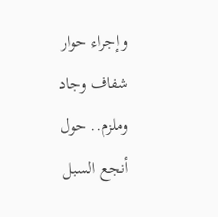وإجراء حوار شفاف وجاد وملزم.. حول أنجع السبل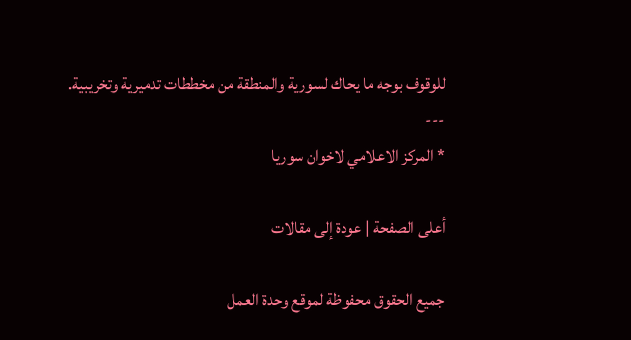للوقوف بوجه ما يحاك لسورية والمنطقة من مخططات تدميرية وتخريبية.
---
* المركز الاعلامي لاخوان سوريا

أعلى الصفحة | عودة إلى مقالات

جميع الحقوق محفوظة لموقع وحدة العمل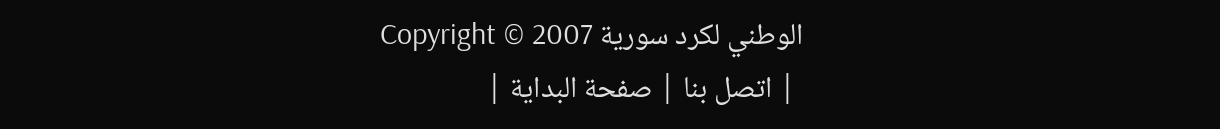الوطني لكرد سورية Copyright © 2007
 | اتصل بنا | صفحة البداية |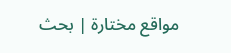مواقع مختارة | بحث